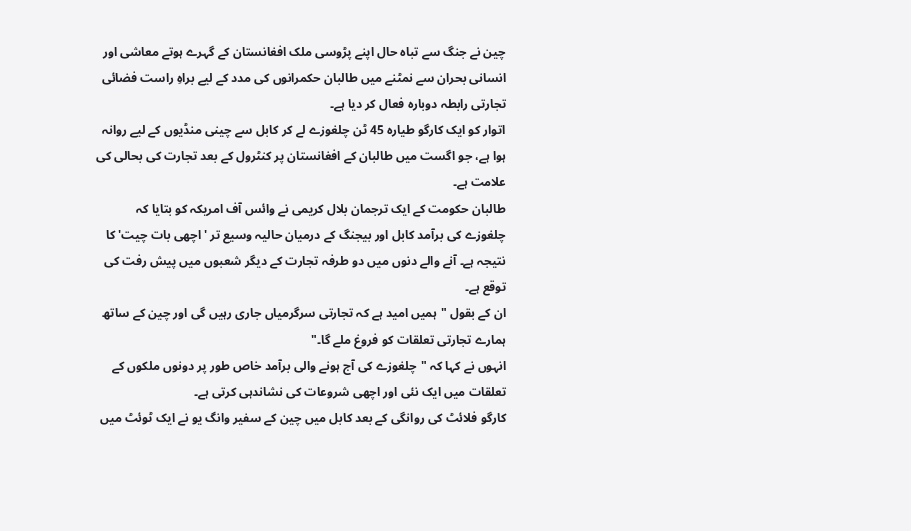چین نے جنگ سے تباہ حال اپنے پڑوسی ملک افغانستان کے گہرے ہوتے معاشی اور انسانی بحران سے نمٹنے میں طالبان حکمرانوں کی مدد کے لیے براہِ راست فضائی تجارتی رابطہ دوبارہ فعال کر دیا ہے۔
اتوار کو ایک کارگو طیارہ 45 ٹن چلغوزے لے کر کابل سے چینی منڈیوں کے لیے روانہ ہوا ہے، جو اگست میں طالبان کے افغانستان پر کنٹرول کے بعد تجارت کی بحالی کی علامت ہے۔
طالبان حکومت کے ایک ترجمان بلال کریمی نے وائس آف امریکہ کو بتایا کہ چلغوزے کی برآمد کابل اور بیجنگ کے درمیان حالیہ وسیع تر 'اچھی بات چیت' کا نتیجہ ہے۔ آنے والے دنوں میں دو طرفہ تجارت کے دیگر شعبوں میں پیش رفت کی توقع ہے۔
ان کے بقول "ہمیں امید ہے کہ تجارتی سرگرمیاں جاری رہیں گی اور چین کے ساتھ ہمارے تجارتی تعلقات کو فروغ ملے گا۔"
انہوں نے کہا کہ "چلغوزے کی آج ہونے والی برآمد خاص طور پر دونوں ملکوں کے تعلقات میں ایک نئی اور اچھی شروعات کی نشاندہی کرتی ہے۔
کارگو فلائٹ کی روانگی کے بعد کابل میں چین کے سفیر وانگ یو نے ایک ٹوئٹ میں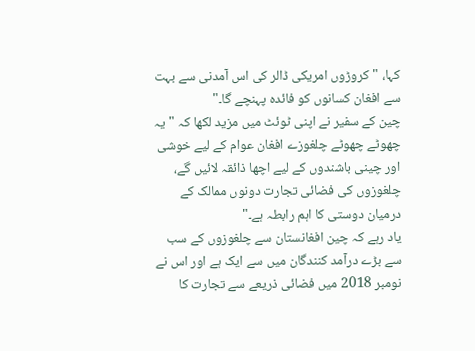کہا، "کروڑوں امریکی ڈالر کی اس آمدنی سے بہت سے افغان کسانوں کو فائدہ پہنچے گا۔"
چین کے سفیر نے اپنی ٹوئٹ میں مزید لکھا کہ "یہ چھوٹے چھوٹے چلغوزے افغان عوام کے لیے خوشی اور چینی باشندوں کے لیے اچھا ذائقہ لائیں گے، چلغوزوں کی فضائی تجارت دونوں ممالک کے درمیان دوستی کا اہم رابطہ ہے۔"
یاد رہے کہ چین افغانستان سے چلغوزوں کے سب سے بڑے درآمد کنندگان میں سے ایک ہے اور اس نے نومبر 2018 میں فضائی ذریعے سے تجارت کا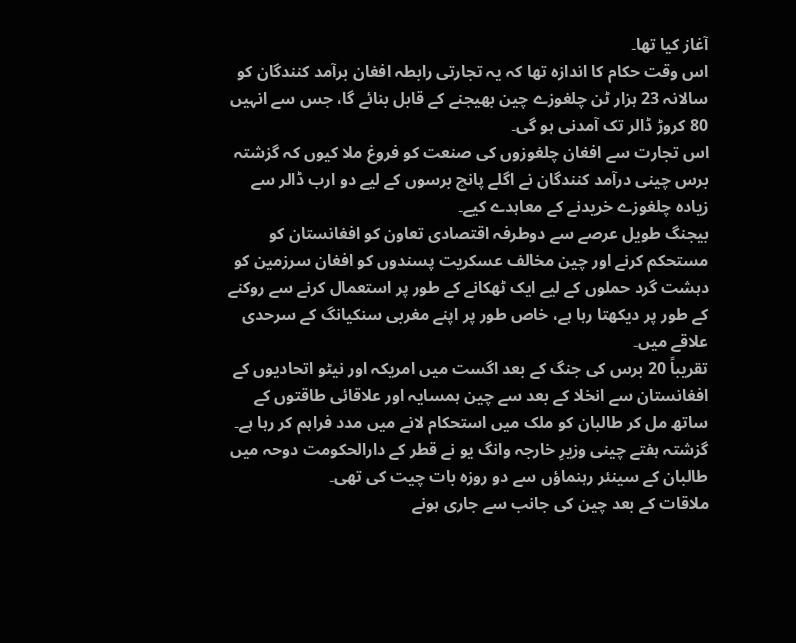آغاز کیا تھا۔
اس وقت حکام کا اندازہ تھا کہ یہ تجارتی رابطہ افغان برآمد کنندگان کو سالانہ 23 ہزار ٹن چلغوزے چین بھیجنے کے قابل بنائے گا، جس سے انہیں 80 کروڑ ڈالر تک آمدنی ہو گی۔
اس تجارت سے افغان چلغوزوں کی صنعت کو فروغ ملا کیوں کہ گزشتہ برس چینی درآمد کنندگان نے اگلے پانچ برسوں کے لیے دو ارب ڈالر سے زیادہ چلغوزے خریدنے کے معاہدے کیے۔
بیجنگ طویل عرصے سے دوطرفہ اقتصادی تعاون کو افغانستان کو مستحکم کرنے اور چین مخالف عسکریت پسندوں کو افغان سرزمین کو دہشت گرد حملوں کے لیے ایک ٹھکانے کے طور پر استعمال کرنے سے روکنے کے طور پر دیکھتا رہا ہے، خاص طور پر اپنے مغربی سنکیانگ کے سرحدی علاقے میں۔
تقریباً 20 برس کی جنگ کے بعد اگست میں امریکہ اور نیٹو اتحادیوں کے افغانستان سے انخلا کے بعد سے چین ہمسایہ اور علاقائی طاقتوں کے ساتھ مل کر طالبان کو ملک میں استحکام لانے میں مدد فراہم کر رہا ہے۔
گزشتہ ہفتے چینی وزیرِ خارجہ وانگ یو نے قطر کے دارالحکومت دوحہ میں طالبان کے سینئر رہنماؤں سے دو روزہ بات چیت کی تھی۔
ملاقات کے بعد چین کی جانب سے جاری ہونے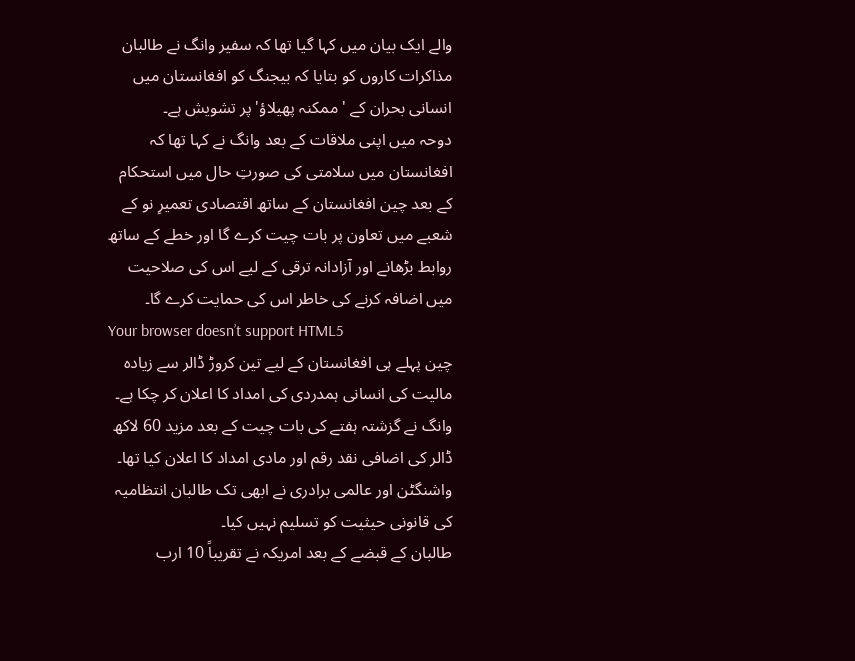والے ایک بیان میں کہا گیا تھا کہ سفیر وانگ نے طالبان مذاکرات کاروں کو بتایا کہ بیجنگ کو افغانستان میں انسانی بحران کے 'ممکنہ پھیلاؤ' پر تشویش ہے۔
دوحہ میں اپنی ملاقات کے بعد وانگ نے کہا تھا کہ افغانستان میں سلامتی کی صورتِ حال میں استحکام کے بعد چین افغانستان کے ساتھ اقتصادی تعمیرِ نو کے شعبے میں تعاون پر بات چیت کرے گا اور خطے کے ساتھ روابط بڑھانے اور آزادانہ ترقی کے لیے اس کی صلاحیت میں اضافہ کرنے کی خاطر اس کی حمایت کرے گا۔
Your browser doesn’t support HTML5
چین پہلے ہی افغانستان کے لیے تین کروڑ ڈالر سے زیادہ مالیت کی انسانی ہمدردی کی امداد کا اعلان کر چکا ہے۔ وانگ نے گزشتہ ہفتے کی بات چیت کے بعد مزید 60 لاکھ ڈالر کی اضافی نقد رقم اور مادی امداد کا اعلان کیا تھا۔
واشنگٹن اور عالمی برادری نے ابھی تک طالبان انتظامیہ کی قانونی حیثیت کو تسلیم نہیں کیا۔
طالبان کے قبضے کے بعد امریکہ نے تقریباً 10 ارب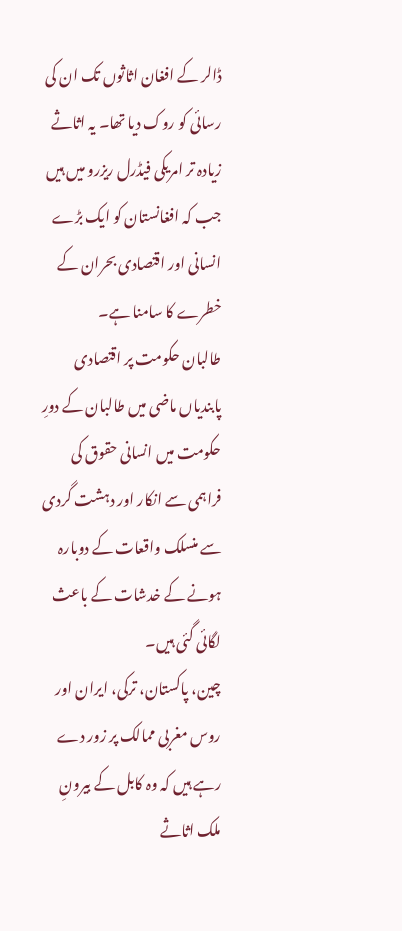ڈالر کے افغان اثاثوں تک ان کی رسائی کو روک دیا تھا۔ یہ اثاثے زیادہ تر امریکی فیڈرل ریزرو میں ہیں جب کہ افغانستان کو ایک بڑے انسانی اور اقتصادی بحران کے خطرے کا سامنا ہے۔
طالبان حکومت پر اقتصادی پابندیاں ماضی میں طالبان کے دورِ حکومت میں انسانی حقوق کی فراہمی سے انکار اور دہشت گردی سے منسلک واقعات کے دوبارہ ہونے کے خدشات کے باعث لگائی گئی ہیں۔
چین، پاکستان، ترکی، ایران اور روس مغربی ممالک پر زور دے رہے ہیں کہ وہ کابل کے بیرونِ ملک اثاثے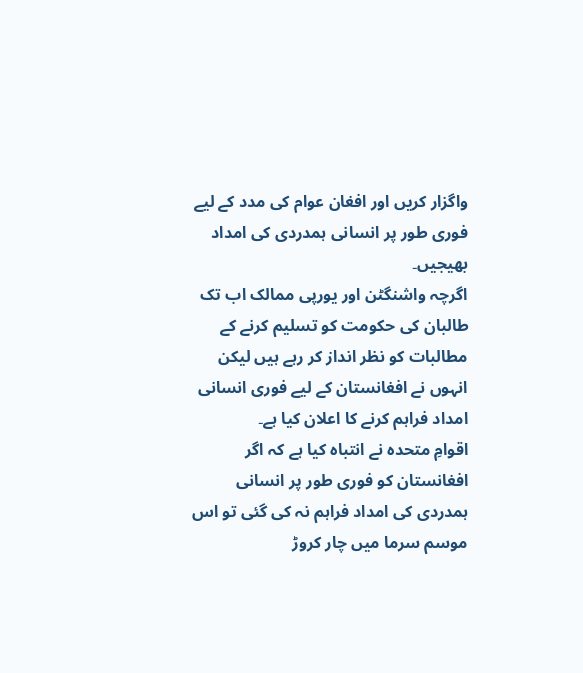واگزار کریں اور افغان عوام کی مدد کے لیے فوری طور پر انسانی ہمدردی کی امداد بھیجیں۔
اگرچہ واشنگٹن اور یورپی ممالک اب تک طالبان کی حکومت کو تسلیم کرنے کے مطالبات کو نظر انداز کر رہے ہیں لیکن انہوں نے افغانستان کے لیے فوری انسانی امداد فراہم کرنے کا اعلان کیا ہے۔
اقوامِ متحدہ نے انتباہ کیا ہے کہ اگر افغانستان کو فوری طور پر انسانی ہمدردی کی امداد فراہم نہ کی گئی تو اس موسم سرما میں چار کروڑ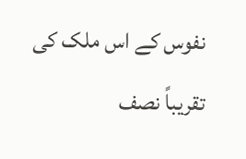نفوس کے اس ملک کی تقریباً نصف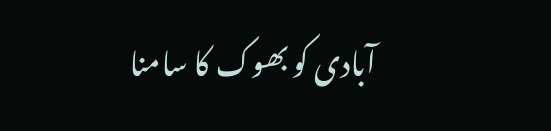آبادی کو بھوک کا سامنا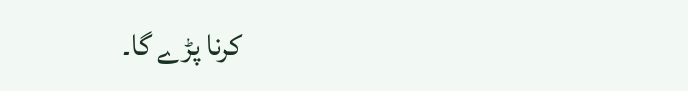کرنا پڑے گا۔